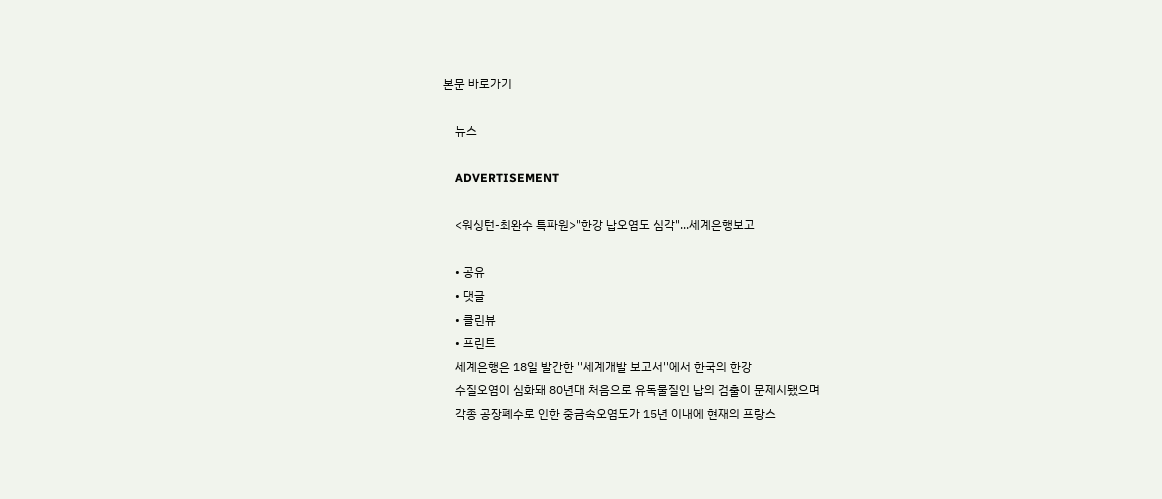본문 바로가기

    뉴스

    ADVERTISEMENT

    <워싱턴-최완수 특파원>"한강 납오염도 심각"...세계은행보고

    • 공유
    • 댓글
    • 클린뷰
    • 프린트
    세계은행은 18일 발간한 ''세계개발 보고서''에서 한국의 한강
    수질오염이 심화돼 80년대 처음으로 유독물질인 납의 검출이 문제시됐으며
    각종 공장폐수로 인한 중금속오염도가 15년 이내에 현재의 프랑스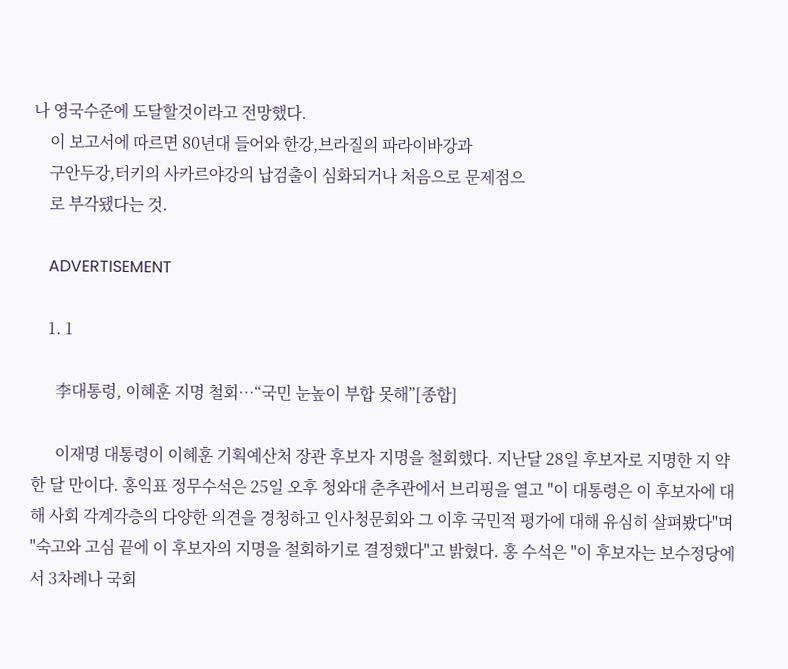나 영국수준에 도달할것이라고 전망했다.
    이 보고서에 따르면 80년대 들어와 한강,브라질의 파라이바강과
    구안두강,터키의 사카르야강의 납검출이 심화되거나 처음으로 문제점으
    로 부각됐다는 것.

    ADVERTISEMENT

    1. 1

      李대통령, 이혜훈 지명 철회…“국민 눈높이 부합 못해”[종합]

      이재명 대통령이 이혜훈 기획예산처 장관 후보자 지명을 철회했다. 지난달 28일 후보자로 지명한 지 약 한 달 만이다. 홍익표 정무수석은 25일 오후 청와대 춘추관에서 브리핑을 열고 "이 대통령은 이 후보자에 대해 사회 각계각층의 다양한 의견을 경청하고 인사청문회와 그 이후 국민적 평가에 대해 유심히 살펴봤다"며 "숙고와 고심 끝에 이 후보자의 지명을 철회하기로 결정했다"고 밝혔다. 홍 수석은 "이 후보자는 보수정당에서 3차례나 국회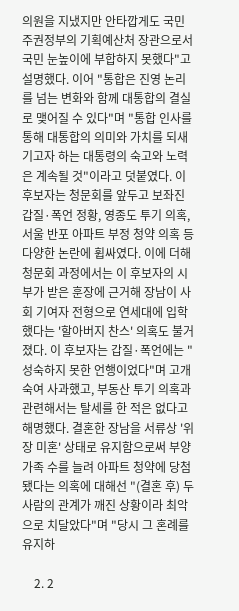의원을 지냈지만 안타깝게도 국민주권정부의 기획예산처 장관으로서 국민 눈높이에 부합하지 못했다"고 설명했다. 이어 "통합은 진영 논리를 넘는 변화와 함께 대통합의 결실로 맺어질 수 있다"며 "통합 인사를 통해 대통합의 의미와 가치를 되새기고자 하는 대통령의 숙고와 노력은 계속될 것"이라고 덧붙였다. 이 후보자는 청문회를 앞두고 보좌진 갑질·폭언 정황, 영종도 투기 의혹, 서울 반포 아파트 부정 청약 의혹 등 다양한 논란에 휩싸였다. 이에 더해 청문회 과정에서는 이 후보자의 시부가 받은 훈장에 근거해 장남이 사회 기여자 전형으로 연세대에 입학했다는 '할아버지 찬스' 의혹도 불거졌다. 이 후보자는 갑질·폭언에는 "성숙하지 못한 언행이었다"며 고개 숙여 사과했고, 부동산 투기 의혹과 관련해서는 탈세를 한 적은 없다고 해명했다. 결혼한 장남을 서류상 '위장 미혼' 상태로 유지함으로써 부양가족 수를 늘려 아파트 청약에 당첨됐다는 의혹에 대해선 "(결혼 후) 두 사람의 관계가 깨진 상황이라 최악으로 치달았다"며 "당시 그 혼례를 유지하

    2. 2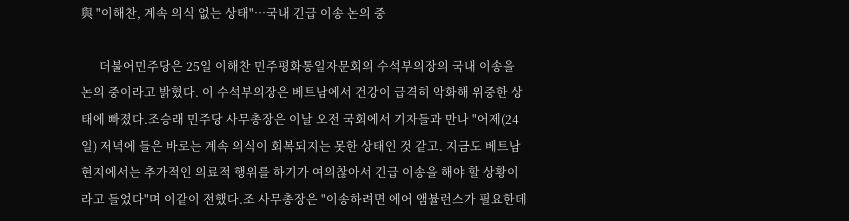與 "이해찬, 계속 의식 없는 상태"…국내 긴급 이송 논의 중

      더불어민주당은 25일 이해찬 민주평화통일자문회의 수석부의장의 국내 이송을 논의 중이라고 밝혔다. 이 수석부의장은 베트남에서 건강이 급격히 악화해 위중한 상태에 빠졌다.조승래 민주당 사무총장은 이날 오전 국회에서 기자들과 만나 "어제(24일) 저녁에 들은 바로는 계속 의식이 회복되지는 못한 상태인 것 같고. 지금도 베트남 현지에서는 추가적인 의료적 행위를 하기가 여의찮아서 긴급 이송을 해야 할 상황이라고 들었다"며 이같이 전했다.조 사무총장은 "이송하려면 에어 앰뷸런스가 필요한데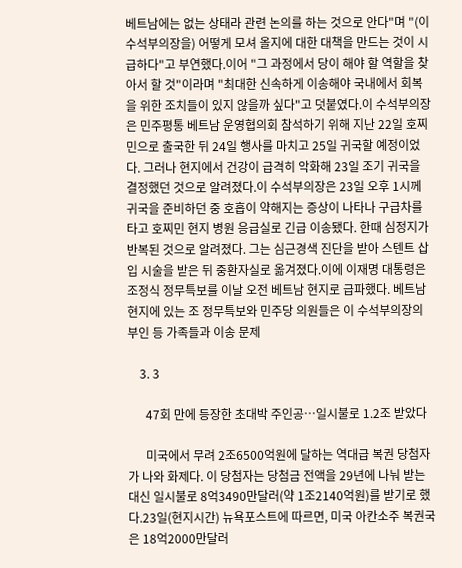베트남에는 없는 상태라 관련 논의를 하는 것으로 안다"며 "(이 수석부의장을) 어떻게 모셔 올지에 대한 대책을 만드는 것이 시급하다"고 부연했다.이어 "그 과정에서 당이 해야 할 역할을 찾아서 할 것"이라며 "최대한 신속하게 이송해야 국내에서 회복을 위한 조치들이 있지 않을까 싶다"고 덧붙였다.이 수석부의장은 민주평통 베트남 운영협의회 참석하기 위해 지난 22일 호찌민으로 출국한 뒤 24일 행사를 마치고 25일 귀국할 예정이었다. 그러나 현지에서 건강이 급격히 악화해 23일 조기 귀국을 결정했던 것으로 알려졌다.이 수석부의장은 23일 오후 1시께 귀국을 준비하던 중 호흡이 약해지는 증상이 나타나 구급차를 타고 호찌민 현지 병원 응급실로 긴급 이송됐다. 한때 심정지가 반복된 것으로 알려졌다. 그는 심근경색 진단을 받아 스텐트 삽입 시술을 받은 뒤 중환자실로 옮겨졌다.이에 이재명 대통령은 조정식 정무특보를 이날 오전 베트남 현지로 급파했다. 베트남 현지에 있는 조 정무특보와 민주당 의원들은 이 수석부의장의 부인 등 가족들과 이송 문제

    3. 3

      47회 만에 등장한 초대박 주인공…일시불로 1.2조 받았다

      미국에서 무려 2조6500억원에 달하는 역대급 복권 당첨자가 나와 화제다. 이 당첨자는 당첨금 전액을 29년에 나눠 받는 대신 일시불로 8억3490만달러(약 1조2140억원)를 받기로 했다.23일(현지시간) 뉴욕포스트에 따르면, 미국 아칸소주 복권국은 18억2000만달러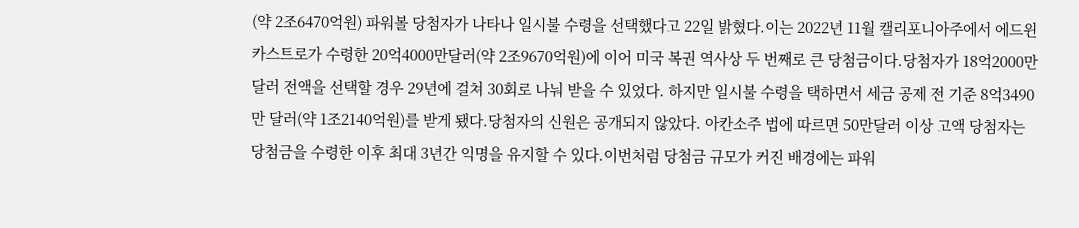(약 2조6470억원) 파워볼 당첨자가 나타나 일시불 수령을 선택했다고 22일 밝혔다.이는 2022년 11월 캘리포니아주에서 에드윈 카스트로가 수령한 20억4000만달러(약 2조9670억원)에 이어 미국 복권 역사상 두 번째로 큰 당첨금이다.당첨자가 18억2000만 달러 전액을 선택할 경우 29년에 걸쳐 30회로 나눠 받을 수 있었다. 하지만 일시불 수령을 택하면서 세금 공제 전 기준 8억3490만 달러(약 1조2140억원)를 받게 됐다.당첨자의 신원은 공개되지 않았다. 아칸소주 법에 따르면 50만달러 이상 고액 당첨자는 당첨금을 수령한 이후 최대 3년간 익명을 유지할 수 있다.이번처럼 당첨금 규모가 커진 배경에는 파워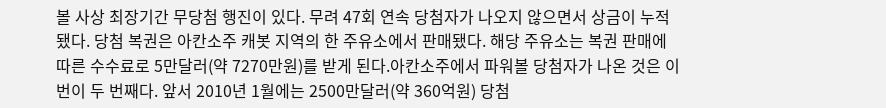볼 사상 최장기간 무당첨 행진이 있다. 무려 47회 연속 당첨자가 나오지 않으면서 상금이 누적됐다. 당첨 복권은 아칸소주 캐봇 지역의 한 주유소에서 판매됐다. 해당 주유소는 복권 판매에 따른 수수료로 5만달러(약 7270만원)를 받게 된다.아칸소주에서 파워볼 당첨자가 나온 것은 이번이 두 번째다. 앞서 2010년 1월에는 2500만달러(약 360억원) 당첨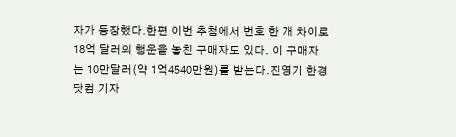자가 등장했다.한편 이번 추첨에서 번호 한 개 차이로 18억 달러의 행운을 놓친 구매자도 있다. 이 구매자는 10만달러(약 1억4540만원)를 받는다.진영기 한경닷컴 기자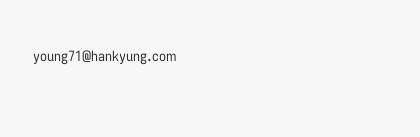young71@hankyung.com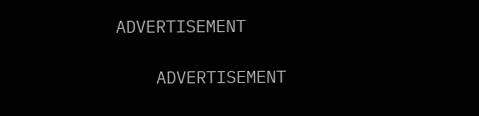ADVERTISEMENT

    ADVERTISEMENT